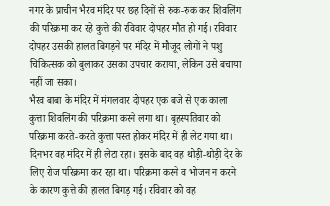नगर के प्राचीन भैरव मंदिर पर छह दिनों से रुक-रुक कर शिवलिंग की परिक्रमा कर रहे कुत्ते की रविवार दोपहर मौत हो गई। रविवार दोपहर उसकी हालत बिगड़ने पर मंदिर में मौजूद लोगों ने पशु चिकित्सक को बुलाकर उसका उपचार कराया, लेकिन उसे बचाया नहीं जा सका।
भैरव बाबा के मंदिर में मंगलवार दोपहर एक बजे से एक काला कुत्ता शिवलिंग की परिक्रमा करने लगा था। बृहस्पतिवार को परिक्रमा करते-करते कुत्ता पस्त होकर मंदिर में ही लेट गया था।
दिनभर वह मंदिर में ही लेटा रहा। इसके बाद वह थोड़ी-थोड़ी देर के लिए रोज परिक्रमा कर रहा था। परिक्रमा करने व भोजन न करने के कारण कुत्ते की हालत बिगड़ गई। रविवार को वह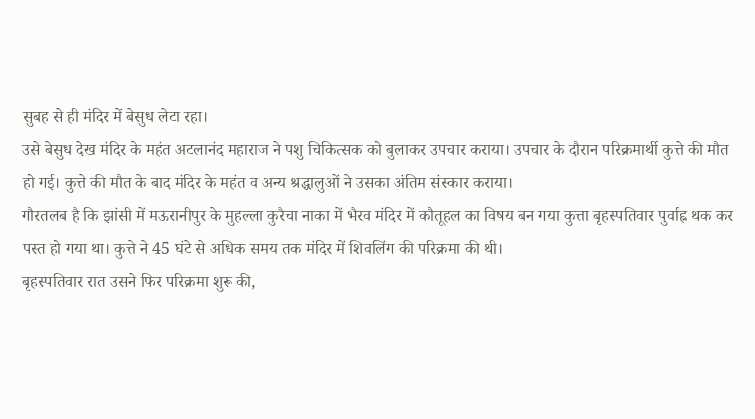सुबह से ही मंदिर में बेसुध लेटा रहा।
उसे बेसुध देख मंदिर के महंत अटलानंद महाराज ने पशु चिकित्सक को बुलाकर उपचार कराया। उपचार के दौरान परिक्रमार्थी कुत्ते की मौत हो गई। कुत्ते की मौत के बाद मंदिर के महंत व अन्य श्रद्धालुओं ने उसका अंतिम संस्कार कराया।
गौरतलब है कि झांसी में मऊरानीपुर के मुहल्ला कुरैचा नाका में भैरव मंदिर में कौतूहल का विषय बन गया कुत्ता बृहस्पतिवार पुर्वाह्न थक कर पस्त हो गया था। कुत्ते ने 45 घंटे से अधिक समय तक मंदिर में शिवलिंग की परिक्रमा की थी।
बृहस्पतिवार रात उसने फिर परिक्रमा शुरू की,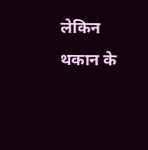लेकिन थकान के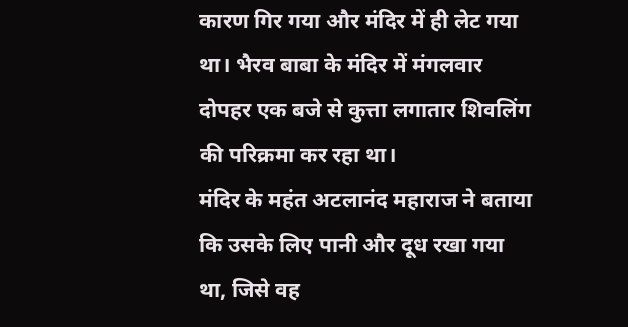कारण गिर गया और मंदिर में ही लेट गया था। भैरव बाबा के मंदिर में मंगलवार दोपहर एक बजे से कुत्ता लगातार शिवलिंग की परिक्रमा कर रहा था।
मंदिर के महंत अटलानंद महाराज ने बताया कि उसके लिए पानी और दूध रखा गया था, जिसे वह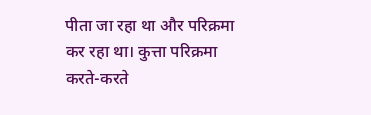पीता जा रहा था और परिक्रमा कर रहा था। कुत्ता परिक्रमा करते-करते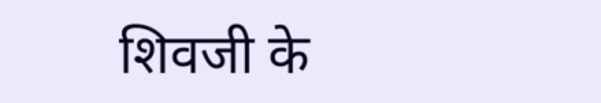शिवजी के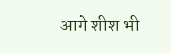आगे शीश भी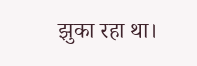झुका रहा था।